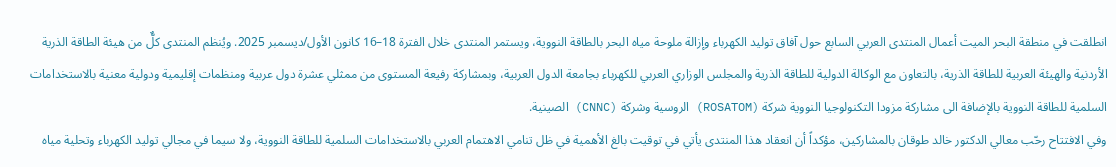انطلقت في منطقة البحر الميت أعمال المنتدى العربي السابع حول آفاق توليد الكهرباء وإزالة ملوحة مياه البحر بالطاقة النووية، ويستمر المنتدى خلال الفترة 18–16 كانون الأول/ديسمبر 2025. ويُنظم المنتدى كلٌّ من هيئة الطاقة الذرية الأردنية والهيئة العربية للطاقة الذرية، بالتعاون مع الوكالة الدولية للطاقة الذرية والمجلس الوزاري العربي للكهرباء بجامعة الدول العربية، وبمشاركة رفيعة المستوى من ممثلي عشرة دول عربية ومنظمات إقليمية ودولية معنية بالاستخدامات السلمية للطاقة النووية بالإضافة الى مشاركة مزودا التكنولوجيا النووية شركة (ROSATOM) الروسية وشركة (CNNC) الصينية.
وفي الافتتاح رحّب معالي الدكتور خالد طوقان بالمشاركين، مؤكداً أن انعقاد هذا المنتدى يأتي في توقيت بالغ الأهمية في ظل تنامي الاهتمام العربي بالاستخدامات السلمية للطاقة النووية، ولا سيما في مجالي توليد الكهرباء وتحلية مياه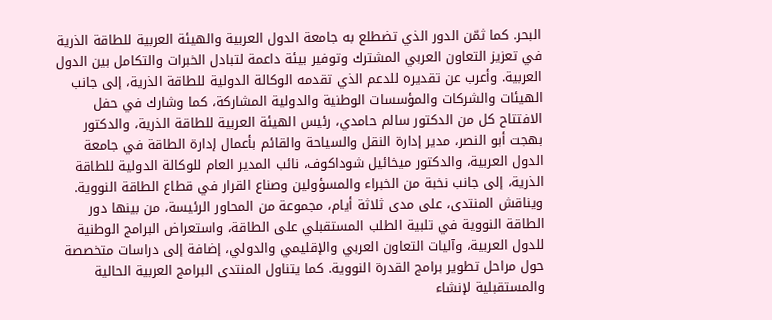البحر. كما ثمّن الدور الذي تضطلع به جامعة الدول العربية والهيئة العربية للطاقة الذرية في تعزيز التعاون العربي المشترك وتوفير بيئة داعمة لتبادل الخبرات والتكامل بين الدول العربية. وأعرب عن تقديره للدعم الذي تقدمه الوكالة الدولية للطاقة الذرية، إلى جانب الهيئات والشركات والمؤسسات الوطنية والدولية المشاركة، كما وشارك في حفل الافتتاح كل من الدكتور سالم حامدي، رئيس الهيئة العربية للطاقة الذرية، والدكتور بهجت أبو النصر، مدير إدارة النقل والسياحة والقائم بأعمال إدارة الطاقة في جامعة الدول العربية، والدكتور ميخائيل شوداكوف، نائب المدير العام للوكالة الدولية للطاقة الذرية، إلى جانب نخبة من الخبراء والمسؤولين وصناع القرار في قطاع الطاقة النووية.
ويناقش المنتدى، على مدى ثلاثة أيام، مجموعة من المحاور الرئيسة، من بينها دور الطاقة النووية في تلبية الطلب المستقبلي على الطاقة، واستعراض البرامج الوطنية للدول العربية، وآليات التعاون العربي والإقليمي والدولي، إضافة إلى دراسات متخصصة حول مراحل تطوير برامج القدرة النووية. كما يتناول المنتدى البرامج العربية الحالية والمستقبلية لإنشاء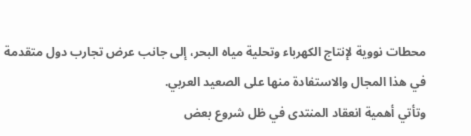محطات نووية لإنتاج الكهرباء وتحلية مياه البحر، إلى جانب عرض تجارب دول متقدمة في هذا المجال والاستفادة منها على الصعيد العربي.
وتأتي أهمية انعقاد المنتدى في ظل شروع بعض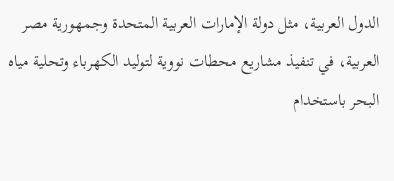الدول العربية، مثل دولة الإمارات العربية المتحدة وجمهورية مصر العربية، في تنفيذ مشاريع محطات نووية لتوليد الكهرباء وتحلية مياه البحر باستخدام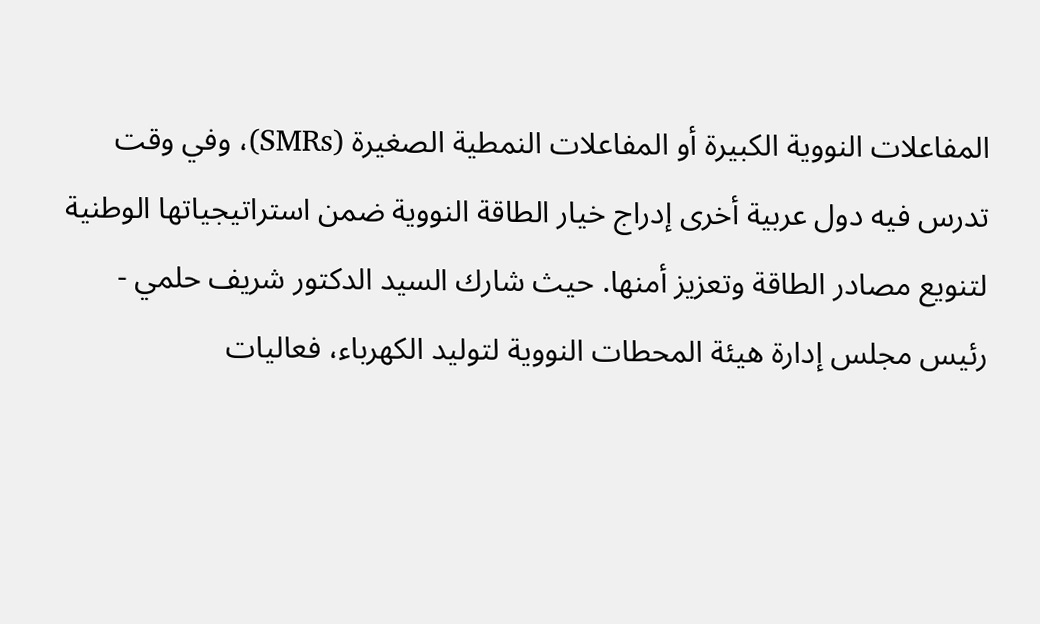المفاعلات النووية الكبيرة أو المفاعلات النمطية الصغيرة (SMRs)، وفي وقت تدرس فيه دول عربية أخرى إدراج خيار الطاقة النووية ضمن استراتيجياتها الوطنية لتنويع مصادر الطاقة وتعزيز أمنها. حيث شارك السيد الدكتور شريف حلمي - رئيس مجلس إدارة هيئة المحطات النووية لتوليد الكهرباء، فعاليات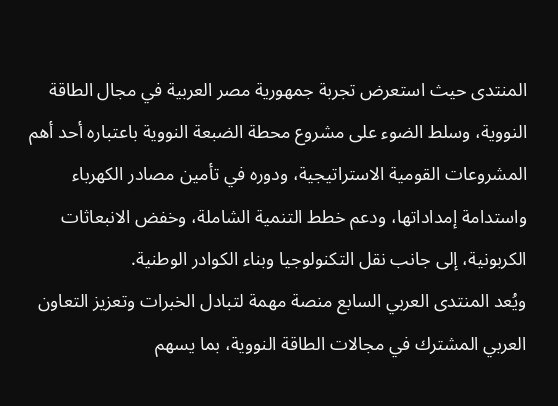المنتدى حيث استعرض تجربة جمهورية مصر العربية في مجال الطاقة النووية، وسلط الضوء على مشروع محطة الضبعة النووية باعتباره أحد أهم المشروعات القومية الاستراتيجية، ودوره في تأمين مصادر الكهرباء واستدامة إمداداتها، ودعم خطط التنمية الشاملة، وخفض الانبعاثات الكربونية، إلى جانب نقل التكنولوجيا وبناء الكوادر الوطنية.
ويُعد المنتدى العربي السابع منصة مهمة لتبادل الخبرات وتعزيز التعاون العربي المشترك في مجالات الطاقة النووية، بما يسهم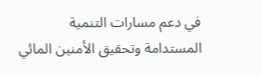في دعم مسارات التنمية المستدامة وتحقيق الأمنين المائي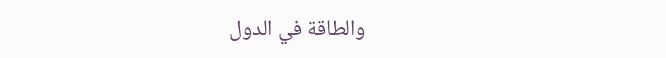والطاقة في الدول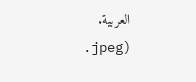العربية.
.jpeg)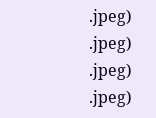.jpeg)
.jpeg)
.jpeg)
.jpeg)